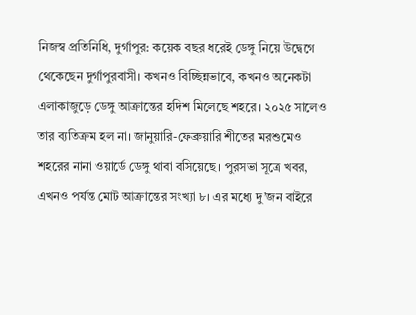নিজস্ব প্রতিনিধি, দুর্গাপুর: কয়েক বছর ধরেই ডেঙ্গু নিয়ে উদ্বেগে থেকেছেন দুর্গাপুরবাসী। কখনও বিচ্ছিন্নভাবে, কখনও অনেকটা এলাকাজুড়ে ডেঙ্গু আক্রান্তের হদিশ মিলেছে শহরে। ২০২৫ সালেও তার ব্যতিক্রম হল না। জানুয়ারি-ফেব্রুয়ারি শীতের মরশুমেও শহরের নানা ওয়ার্ডে ডেঙ্গু থাবা বসিয়েছে। পুরসভা সূত্রে খবর, এখনও পর্যন্ত মোট আক্রান্তের সংখ্যা ৮। এর মধ্যে দু’জন বাইরে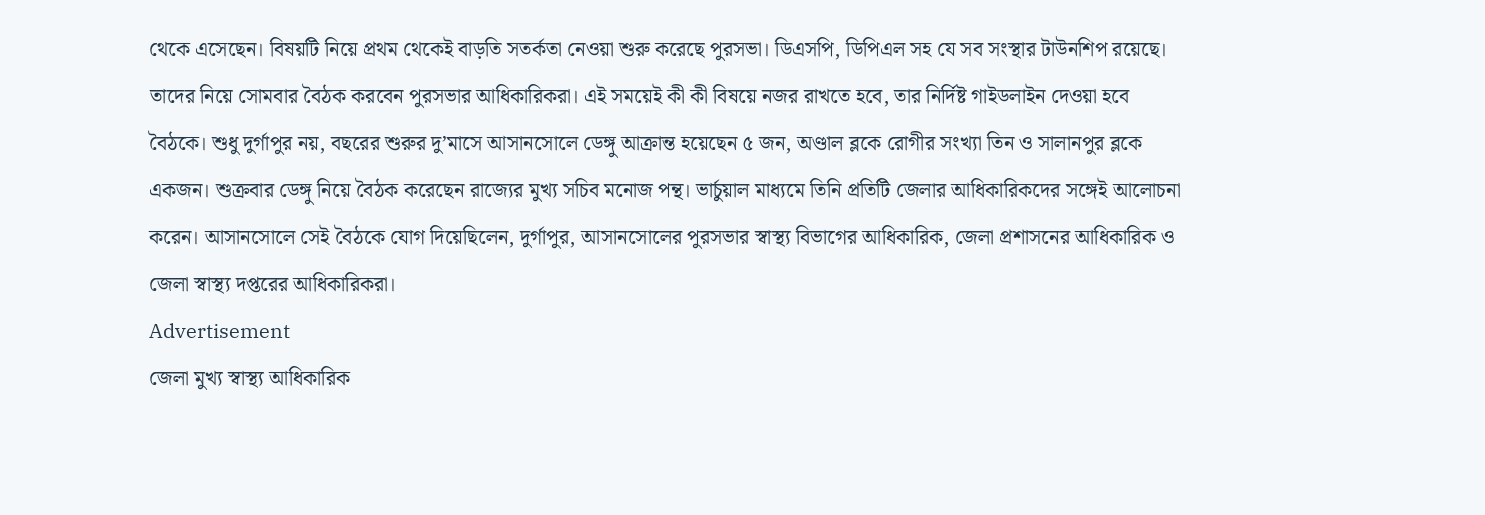থেকে এসেছেন। বিষয়টি নিয়ে প্রথম থেকেই বাড়তি সতর্কতা নেওয়া শুরু করেছে পুরসভা। ডিএসপি, ডিপিএল সহ যে সব সংস্থার টাউনশিপ রয়েছে। তাদের নিয়ে সোমবার বৈঠক করবেন পুরসভার আধিকারিকরা। এই সময়েই কী কী বিষয়ে নজর রাখতে হবে, তার নির্দিষ্ট গাইডলাইন দেওয়া হবে বৈঠকে। শুধু দুর্গাপুর নয়, বছরের শুরুর দু’মাসে আসানসোলে ডেঙ্গু আক্রান্ত হয়েছেন ৫ জন, অণ্ডাল ব্লকে রোগীর সংখ্যা তিন ও সালানপুর ব্লকে একজন। শুক্রবার ডেঙ্গু নিয়ে বৈঠক করেছেন রাজ্যের মুখ্য সচিব মনোজ পন্থ। ভার্চুয়াল মাধ্যমে তিনি প্রতিটি জেলার আধিকারিকদের সঙ্গেই আলোচনা করেন। আসানসোলে সেই বৈঠকে যোগ দিয়েছিলেন, দুর্গাপুর, আসানসোলের পুরসভার স্বাস্থ্য বিভাগের আধিকারিক, জেলা প্রশাসনের আধিকারিক ও জেলা স্বাস্থ্য দপ্তরের আধিকারিকরা।
Advertisement
জেলা মুখ্য স্বাস্থ্য আধিকারিক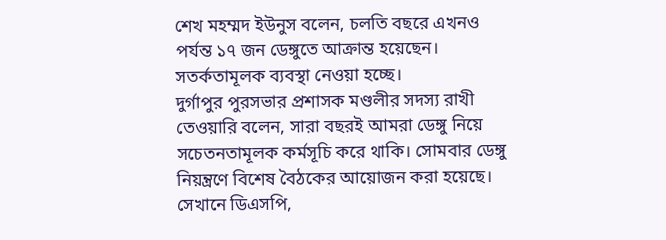শেখ মহম্মদ ইউনুস বলেন, চলতি বছরে এখনও পর্যন্ত ১৭ জন ডেঙ্গুতে আক্রান্ত হয়েছেন। সতর্কতামূলক ব্যবস্থা নেওয়া হচ্ছে।
দুর্গাপুর পুরসভার প্রশাসক মণ্ডলীর সদস্য রাখী তেওয়ারি বলেন, সারা বছরই আমরা ডেঙ্গু নিয়ে সচেতনতামূলক কর্মসূচি করে থাকি। সোমবার ডেঙ্গু নিয়ন্ত্রণে বিশেষ বৈঠকের আয়োজন করা হয়েছে। সেখানে ডিএসপি,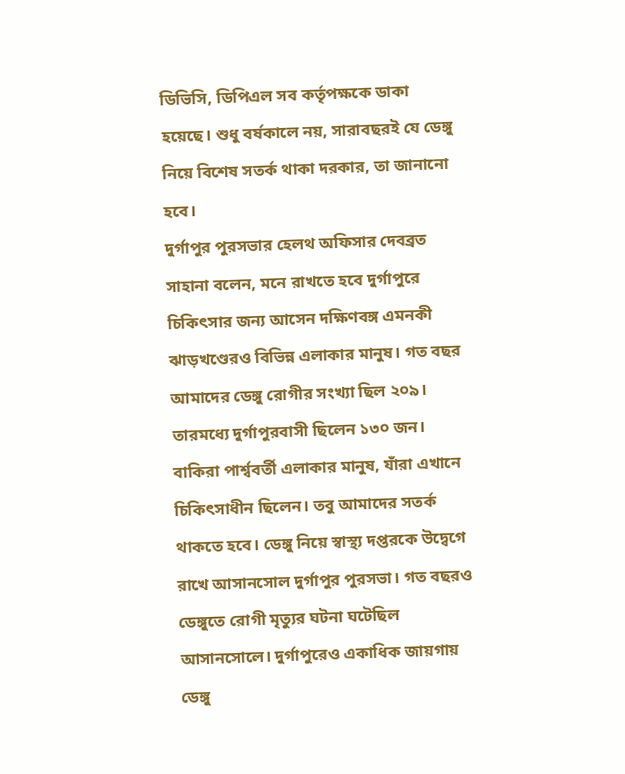ডিভিসি, ডিপিএল সব কর্তৃপক্ষকে ডাকা হয়েছে। শুধু বর্ষকালে নয়, সারাবছরই যে ডেঙ্গু নিয়ে বিশেষ সতর্ক থাকা দরকার, তা জানানো হবে।
দুর্গাপুর পুরসভার হেলথ অফিসার দেবব্রত সাহানা বলেন, মনে রাখতে হবে দুর্গাপুরে চিকিৎসার জন্য আসেন দক্ষিণবঙ্গ এমনকী ঝাড়খণ্ডেরও বিভিন্ন এলাকার মানুষ। গত বছর আমাদের ডেঙ্গু রোগীর সংখ্যা ছিল ২০৯। তারমধ্যে দুর্গাপুরবাসী ছিলেন ১৩০ জন। বাকিরা পার্শ্ববর্তী এলাকার মানুষ, যাঁরা এখানে চিকিৎসাধীন ছিলেন। তবু আমাদের সতর্ক থাকতে হবে। ডেঙ্গু নিয়ে স্বাস্থ্য দপ্তরকে উদ্বেগে রাখে আসানসোল দুর্গাপুর পুরসভা। গত বছরও ডেঙ্গুতে রোগী মৃত্যুর ঘটনা ঘটেছিল আসানসোলে। দুর্গাপুরেও একাধিক জায়গায় ডেঙ্গু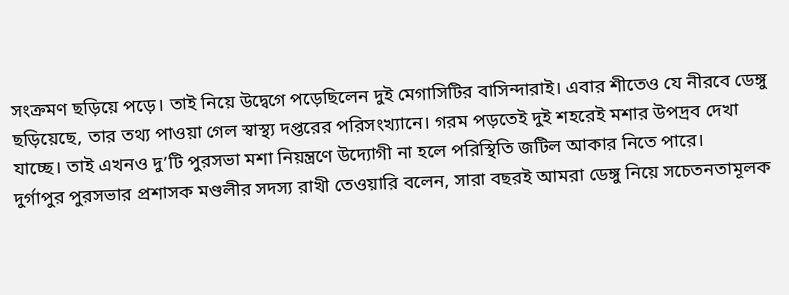সংক্রমণ ছড়িয়ে পড়ে। তাই নিয়ে উদ্বেগে পড়েছিলেন দুই মেগাসিটির বাসিন্দারাই। এবার শীতেও যে নীরবে ডেঙ্গু ছড়িয়েছে, তার তথ্য পাওয়া গেল স্বাস্থ্য দপ্তরের পরিসংখ্যানে। গরম পড়তেই দুই শহরেই মশার উপদ্রব দেখা যাচ্ছে। তাই এখনও দু’টি পুরসভা মশা নিয়ন্ত্রণে উদ্যোগী না হলে পরিস্থিতি জটিল আকার নিতে পারে।
দুর্গাপুর পুরসভার প্রশাসক মণ্ডলীর সদস্য রাখী তেওয়ারি বলেন, সারা বছরই আমরা ডেঙ্গু নিয়ে সচেতনতামূলক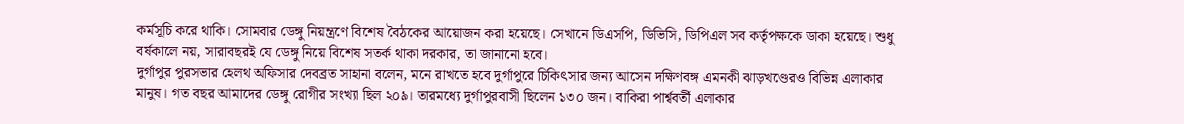কর্মসূচি করে থাকি। সোমবার ডেঙ্গু নিয়ন্ত্রণে বিশেষ বৈঠকের আয়োজন করা হয়েছে। সেখানে ডিএসপি, ডিভিসি, ডিপিএল সব কর্তৃপক্ষকে ডাকা হয়েছে। শুধু বর্ষকালে নয়, সারাবছরই যে ডেঙ্গু নিয়ে বিশেষ সতর্ক থাকা দরকার, তা জানানো হবে।
দুর্গাপুর পুরসভার হেলথ অফিসার দেবব্রত সাহানা বলেন, মনে রাখতে হবে দুর্গাপুরে চিকিৎসার জন্য আসেন দক্ষিণবঙ্গ এমনকী ঝাড়খণ্ডেরও বিভিন্ন এলাকার মানুষ। গত বছর আমাদের ডেঙ্গু রোগীর সংখ্যা ছিল ২০৯। তারমধ্যে দুর্গাপুরবাসী ছিলেন ১৩০ জন। বাকিরা পার্শ্ববর্তী এলাকার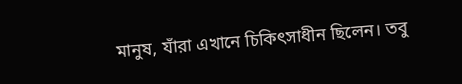মানুষ, যাঁরা এখানে চিকিৎসাধীন ছিলেন। তবু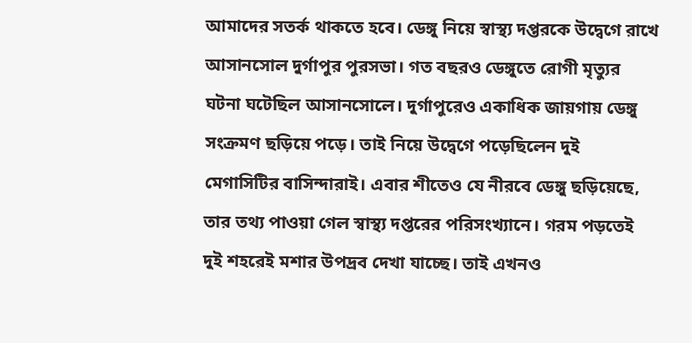আমাদের সতর্ক থাকতে হবে। ডেঙ্গু নিয়ে স্বাস্থ্য দপ্তরকে উদ্বেগে রাখে আসানসোল দুর্গাপুর পুরসভা। গত বছরও ডেঙ্গুতে রোগী মৃত্যুর ঘটনা ঘটেছিল আসানসোলে। দুর্গাপুরেও একাধিক জায়গায় ডেঙ্গু সংক্রমণ ছড়িয়ে পড়ে। তাই নিয়ে উদ্বেগে পড়েছিলেন দুই মেগাসিটির বাসিন্দারাই। এবার শীতেও যে নীরবে ডেঙ্গু ছড়িয়েছে, তার তথ্য পাওয়া গেল স্বাস্থ্য দপ্তরের পরিসংখ্যানে। গরম পড়তেই দুই শহরেই মশার উপদ্রব দেখা যাচ্ছে। তাই এখনও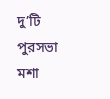দু’টি পুরসভা মশা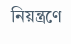নিয়ন্ত্রণে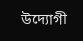উদ্যোগী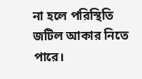না হলে পরিস্থিতি জটিল আকার নিতে পারে।